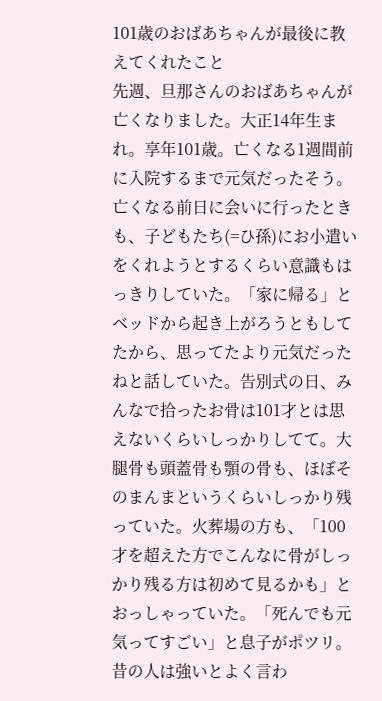101歳のおばあちゃんが最後に教えてくれたこと
先週、旦那さんのおばあちゃんが亡くなりました。大正14年生まれ。享年101歳。亡くなる1週間前に入院するまで元気だったそう。亡くなる前日に会いに行ったときも、子どもたち(=ひ孫)にお小遣いをくれようとするくらい意識もはっきりしていた。「家に帰る」とベッドから起き上がろうともしてたから、思ってたより元気だったねと話していた。告別式の日、みんなで拾ったお骨は101才とは思えないくらいしっかりしてて。大腿骨も頭蓋骨も顎の骨も、ほぼそのまんまというくらいしっかり残っていた。火葬場の方も、「100才を超えた方でこんなに骨がしっかり残る方は初めて見るかも」とおっしゃっていた。「死んでも元気ってすごい」と息子がポツリ。昔の人は強いとよく言わ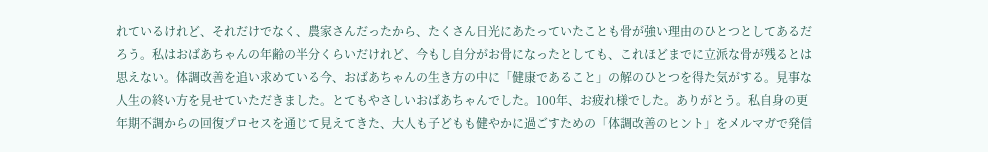れているけれど、それだけでなく、農家さんだったから、たくさん日光にあたっていたことも骨が強い理由のひとつとしてあるだろう。私はおばあちゃんの年齢の半分くらいだけれど、今もし自分がお骨になったとしても、これほどまでに立派な骨が残るとは思えない。体調改善を追い求めている今、おばあちゃんの生き方の中に「健康であること」の解のひとつを得た気がする。見事な人生の終い方を見せていただきました。とてもやさしいおばあちゃんでした。100年、お疲れ様でした。ありがとう。私自身の更年期不調からの回復プロセスを通じて見えてきた、大人も子どもも健やかに過ごすための「体調改善のヒント」をメルマガで発信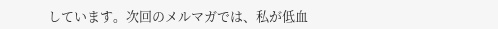しています。次回のメルマガでは、私が低血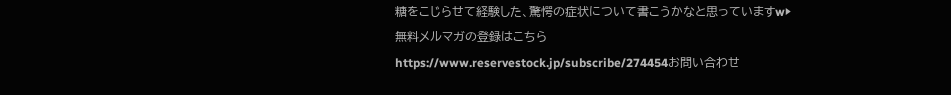糖をこじらせて経験した、驚愕の症状について書こうかなと思っていますw▶無料メルマガの登録はこちらhttps://www.reservestock.jp/subscribe/274454お問い合わせ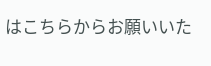はこちらからお願いいた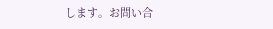します。お問い合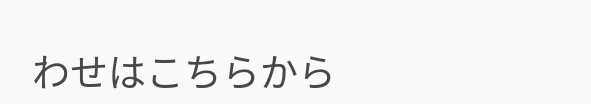わせはこちらから